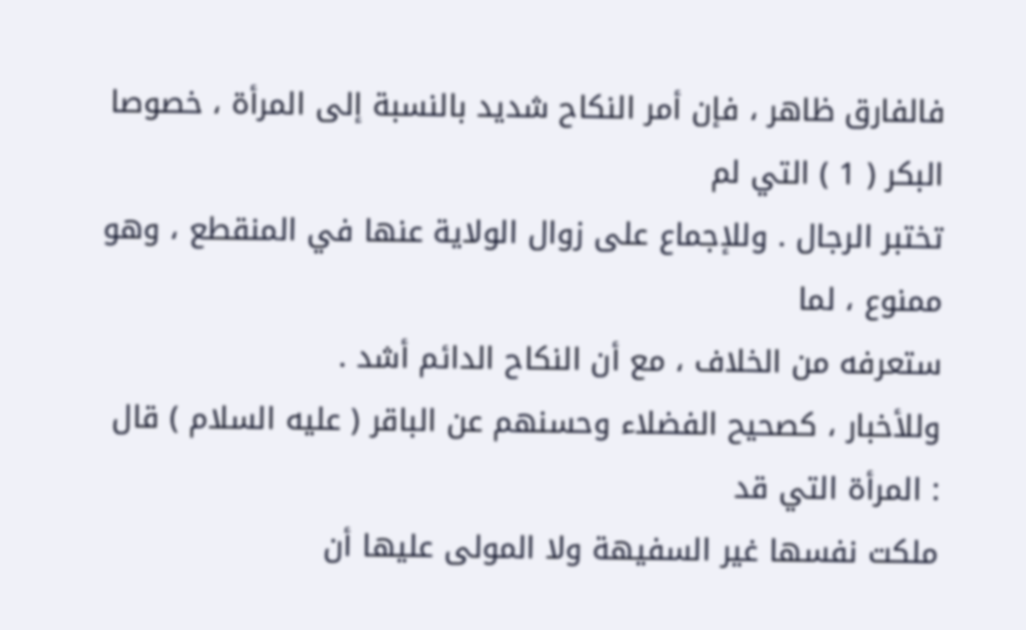فالفارق ظاهر ، فإن أمر النكاح شديد بالنسبة إلى المرأة ، خصوصا البكر ( 1 ) التي لم
تختبر الرجال . وللإجماع على زوال الولاية عنها في المنقطع ، وهو ممنوع ، لما
ستعرفه من الخلاف ، مع أن النكاح الدائم أشد .
وللأخبار ، كصحيح الفضلاء وحسنهم عن الباقر ( عليه السلام ) قال : المرأة التي قد
ملكت نفسها غير السفيهة ولا المولى عليها أن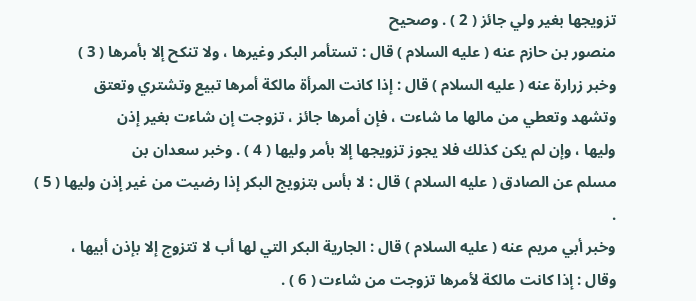تزويجها بغير ولي جائز ( 2 ) . وصحيح
منصور بن حازم عنه ( عليه السلام ) قال : تستأمر البكر وغيرها ، ولا تنكح إلا بأمرها ( 3 )
وخبر زرارة عنه ( عليه السلام ) قال : إذا كانت المرأة مالكة أمرها تبيع وتشتري وتعتق
وتشهد وتعطي من مالها ما شاءت ، فإن أمرها جائز ، تزوجت إن شاءت بغير إذن
وليها ، وإن لم يكن كذلك فلا يجوز تزويجها إلا بأمر وليها ( 4 ) . وخبر سعدان بن
مسلم عن الصادق ( عليه السلام ) قال : لا بأس بتزويج البكر إذا رضيت من غير إذن وليها ( 5 ) .
وخبر أبي مريم عنه ( عليه السلام ) قال : الجارية البكر التي لها أب لا تتزوج إلا بإذن أبيها ،
وقال : إذا كانت مالكة لأمرها تزوجت من شاءت ( 6 ) .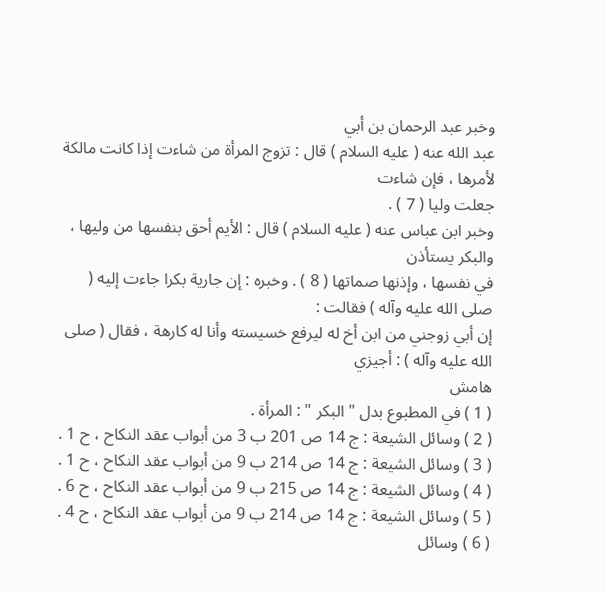وخبر عبد الرحمان بن أبي
عبد الله عنه ( عليه السلام ) قال : تزوج المرأة من شاءت إذا كانت مالكة لأمرها ، فإن شاءت
جعلت وليا ( 7 ) .
وخبر ابن عباس عنه ( عليه السلام ) قال : الأيم أحق بنفسها من وليها ، والبكر يستأذن
في نفسها ، وإذنها صماتها ( 8 ) . وخبره : إن جارية بكرا جاءت إليه ( صلى الله عليه وآله ) فقالت :
إن أبي زوجني من ابن أخ له ليرفع خسيسته وأنا له كارهة ، فقال ( صلى الله عليه وآله ) : أجيزي
هامش
( 1 ) في المطبوع بدل " البكر " : المرأة .
( 2 ) وسائل الشيعة : ج 14 ص 201 ب 3 من أبواب عقد النكاح ، ح 1 .
( 3 ) وسائل الشيعة : ج 14 ص 214 ب 9 من أبواب عقد النكاح ، ح 1 .
( 4 ) وسائل الشيعة : ج 14 ص 215 ب 9 من أبواب عقد النكاح ، ح 6 .
( 5 ) وسائل الشيعة : ج 14 ص 214 ب 9 من أبواب عقد النكاح ، ح 4 .
( 6 ) وسائل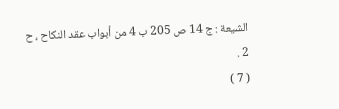الشيعة : ج 14 ص 205 ب 4 من أبواب عقد النكاح ، ح 2 .
( 7 )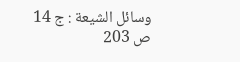وسائل الشيعة : ج 14 ص 203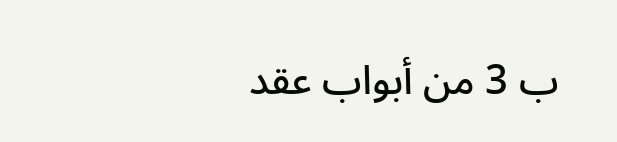ب 3 من أبواب عقد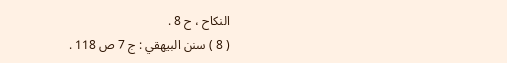النكاح ، ح 8 .
( 8 ) سنن البيهقي : ج 7 ص 118 .